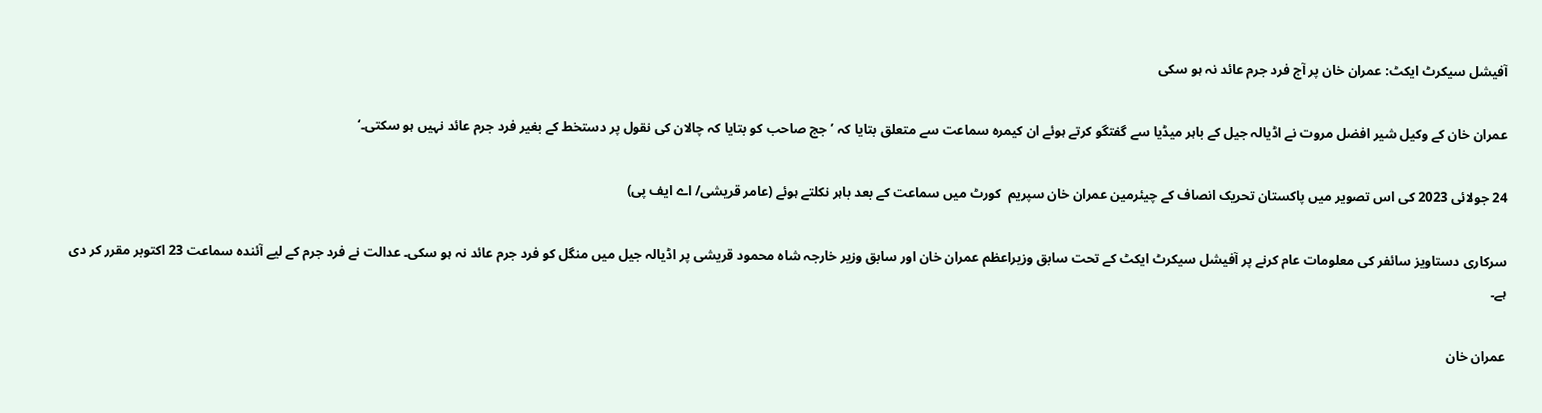آفیشل سیکرٹ ایکٹ: عمران خان پر آج فرد جرم عائد نہ ہو سکی

عمران خان کے وکیل شیر افضل مروت نے اڈیالہ جیل کے باہر میڈیا سے گفتگو کرتے ہوئے ان کیمرہ سماعت سے متعلق بتایا کہ ’جج صاحب کو بتایا کہ چالان کی نقول پر دستخط کے بغیر فرد جرم عائد نہیں ہو سکتی۔‘

24 جولائی 2023 کی اس تصویر میں پاکستان تحریک انصاف کے چیئرمین عمران خان سپریم  کورٹ میں سماعت کے بعد باہر نکلتے ہوئے (عامر قریشی/ اے ایف پی)

سرکاری دستاویز سائفر کی معلومات عام کرنے پر آفیشل سیکرٹ ایکٹ کے تحت سابق وزیراعظم عمران خان اور سابق وزیر خارجہ شاہ محمود قریشی پر اڈیالہ جیل میں منگل کو فرد جرم عائد نہ ہو سکی۔ عدالت نے فرد جرم کے لیے آئندہ سماعت 23 اکتوبر مقرر کر دی ہے۔

عمران خان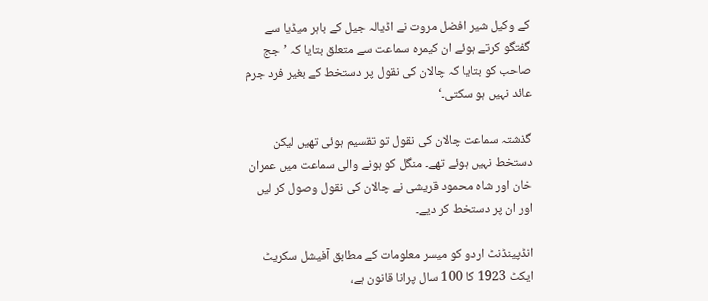کے وکیل شیر افضل مروت نے اڈیالہ جیل کے باہر میڈیا سے گفتگو کرتے ہوئے ان کیمرہ سماعت سے متعلق بتایا کہ ’جج صاحب کو بتایا کہ چالان کی نقول پر دستخط کے بغیر فرد جرم عائد نہیں ہو سکتی۔‘

گذشتہ سماعت چالان کی نقول تو تقسیم ہوئی تھیں لیکن دستخط نہیں ہوئے تھے۔ منگل کو ہونے والی سماعت میں عمران خان اور شاہ محمود قریشی نے چالان کی نقول وصول کر لیں اور ان پر دستخط کر دیے۔

انڈپینڈنٹ اردو کو میسر معلومات کے مطابق آفیشل سکریٹ ایکٹ 1923 کا 100 سال پرانا قانون ہے،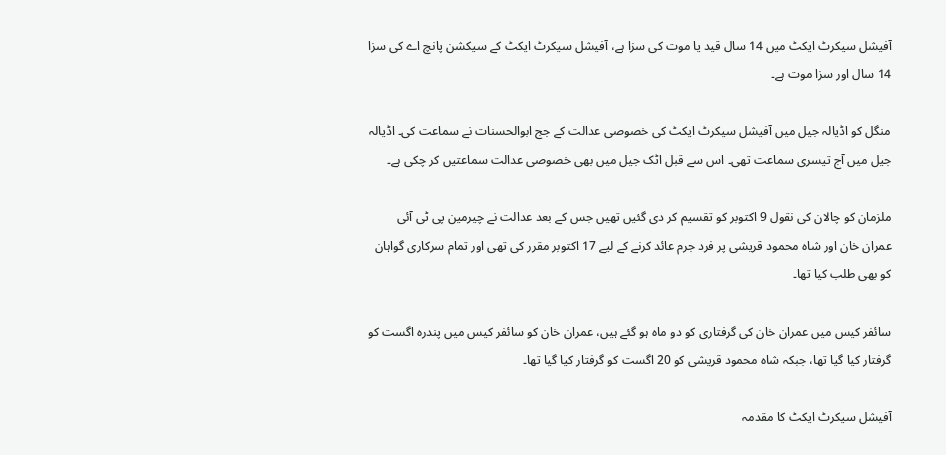آفیشل سیکرٹ ایکٹ میں 14 سال قید یا موت کی سزا ہے، آفیشل سیکرٹ ایکٹ کے سیکشن پانچ اے کی سزا 14 سال اور سزا موت ہے۔

منگل کو اڈیالہ جیل میں آفیشل سیکرٹ ایکٹ کی خصوصی عدالت کے جج ابوالحسنات نے سماعت کی۔ اڈیالہ جیل میں آج تیسری سماعت تھی۔ اس سے قبل اٹک جیل میں بھی خصوصی عدالت سماعتیں کر چکی ہے۔

ملزمان کو چالان کی نقول 9 اکتوبر کو تقسیم کر دی گئیں تھیں جس کے بعد عدالت نے چیرمین پی ٹی آئی عمران خان اور شاہ محمود قریشی پر فرد جرم عائد کرنے کے لیے 17 اکتوبر مقرر کی تھی اور تمام سرکاری گواہان کو بھی طلب کیا تھا۔

سائفر کیس میں عمران خان کی گرفتاری کو دو ماہ ہو گئے ہیں، عمران خان کو سائفر کیس میں پندرہ اگست کو گرفتار کیا گیا تھا، جبکہ شاہ محمود قریشی کو 20 اگست کو گرفتار کیا گیا تھا۔

آفیشل سیکرٹ ایکٹ کا مقدمہ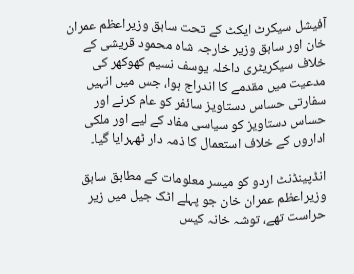آفیشل سیکرٹ ایکٹ کے تحت سابق وزیراعظم عمران خان اور سابق وزیر خارجہ شاہ محمود قریشی کے خلاف سیکریٹری داخلہ یوسف نسیم کھوکھر کی مدعیت میں مقدمے کا اندراج ہوا، جس میں انہیں سفارتی حساس دستاویز سائفر کو عام کرنے اور حساس دستاویز کو سیاسی مفاد کے لیے اور ملکی اداروں کے خلاف استعمال کا ذمہ دار ٹھہرایا گیا۔

انڈپینڈنٹ اردو کو میسر معلومات کے مطابق سابق وزیراعظم عمران خان جو پہلے اٹک جیل میں زیر حراست تھے، توشہ خانہ کیس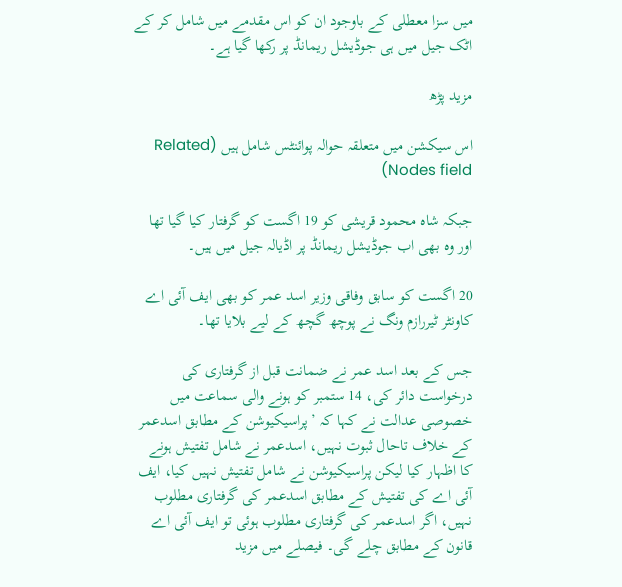میں سزا معطلی کے باوجود ان کو اس مقدمے میں شامل کر کے اٹک جیل میں ہی جوڈیشل ریمانڈ پر رکھا گیا ہے۔

مزید پڑھ

اس سیکشن میں متعلقہ حوالہ پوائنٹس شامل ہیں (Related Nodes field)

جبکہ شاہ محمود قریشی کو 19 اگست کو گرفتار کیا گیا تھا اور وہ بھی اب جوڈیشل ریمانڈ پر اڈیالہ جیل میں ہیں۔

20 اگست کو سابق وفاقی وزیر اسد عمر کو بھی ایف آئی اے کاونٹر ٹیررازم ونگ نے پوچھ گچھ کے لیے بلایا تھا۔

جس کے بعد اسد عمر نے ضمانت قبل از گرفتاری کی درخواست دائر کی، 14 ستمبر کو ہونے والی سماعت میں خصوصی عدالت نے کہا کہ ’پراسیکیوشن کے مطابق اسدعمر کے خلاف تاحال ثبوت نہیں، اسدعمر نے شامل تفتیش ہونے کا اظہار کیا لیکن پراسیکیوشن نے شامل تفتیش نہیں کیا، ایف آئی اے کی تفتیش کے مطابق اسدعمر کی گرفتاری مطلوب نہیں، اگر اسدعمر کی گرفتاری مطلوب ہوئی تو ایف آئی اے قانون کے مطابق چلے گی۔ فیصلے میں مزید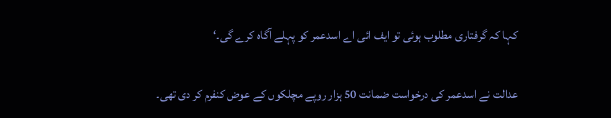کہا کہ گرفتاری مطلوب ہوئی تو ایف ائی اے اسدعمر کو پہلے آگاہ کرے گی۔‘

عدالت نے اسدعمر کی درخواست ضمانت 50 ہزار روپے مچلکوں کے عوض کنفرم کر دی تھی۔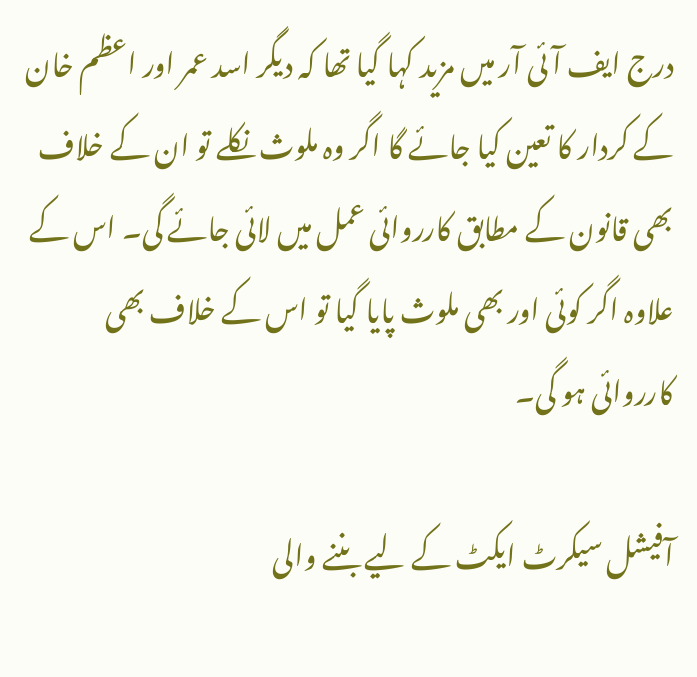درج ایف آئی آر میں مزید کہا گیا تھا کہ دیگر اسد عمر اور اعظم خان کے کردار کا تعین کیا جائے گا اگر وہ ملوث نکلے تو ان کے خلاف بھی قانون کے مطابق کارروائی عمل میں لائی جائے گی۔ اس کے علاوہ اگر کوئی اور بھی ملوث پایا گیا تو اس کے خلاف بھی کارروائی ہو گی۔

آفیشل سیکرٹ ایکٹ کے لیے بننے والی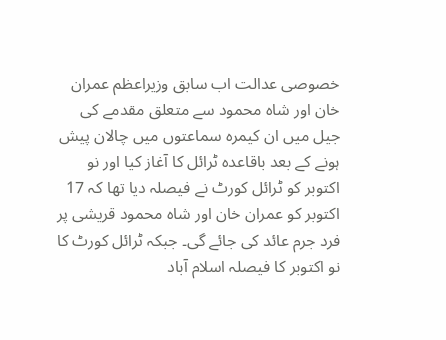خصوصی عدالت اب سابق وزیراعظم عمران خان اور شاہ محمود سے متعلق مقدمے کی جیل میں ان کیمرہ سماعتوں میں چالان پیش ہونے کے بعد باقاعدہ ٹرائل کا آغاز کیا اور نو اکتوبر کو ٹرائل کورٹ نے فیصلہ دیا تھا کہ 17 اکتوبر کو عمران خان اور شاہ محمود قریشی پر فرد جرم عائد کی جائے گی۔ جبکہ ٹرائل کورٹ کا نو اکتوبر کا فیصلہ اسلام آباد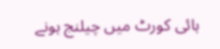ہائی کورٹ میں چیلنج ہونے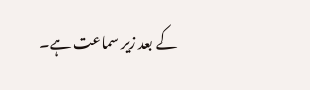کے بعد زیر سماعت ہے۔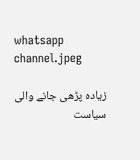whatsapp channel.jpeg

زیادہ پڑھی جانے والی سیاست